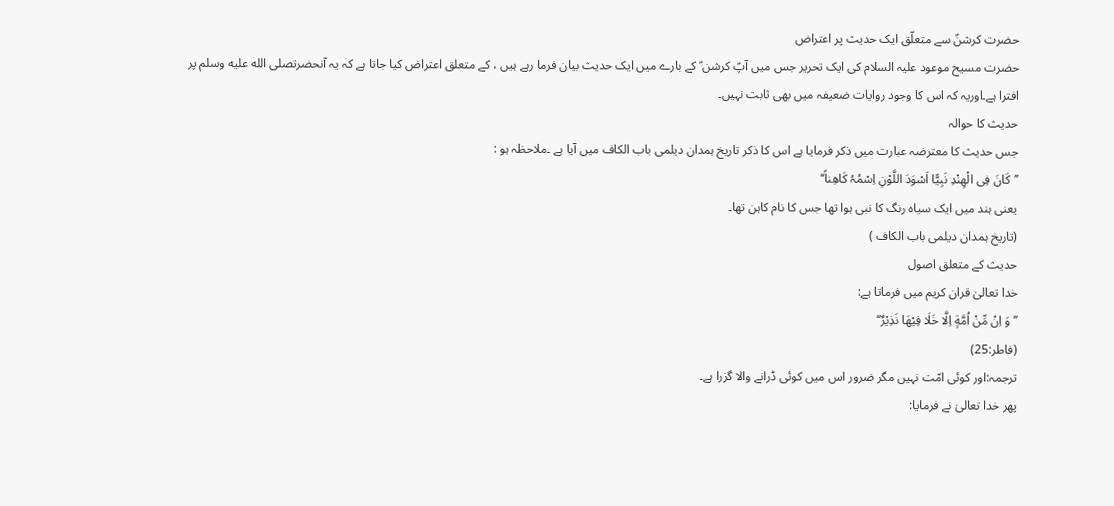حضرت کرشنؑ سے متعلّق ایک حدیث پر اعتراض
حضرت مسیح موعود علیہ السلام کی ایک تحریر جس میں آپؑ کرشن ؑ کے بارے میں ایک حدیث بیان فرما رہے ہیں ، کے متعلق اعتراض کیا جاتا ہے کہ یہ آنحضرتصلى الله عليه وسلم پر افترا ہے۔اوریہ کہ اس کا وجود روایات ضعیفہ میں بھی ثابت نہیں۔
حدیث کا حوالہ
جس حدیث کا معترضہ عبارت میں ذکر فرمایا ہے اس کا ذکر تاریخ ہمدان دیلمی باب الکاف میں آیا ہے ۔ملاحظہ ہو :
’’کَانَ فِی الْھِنْدِ نَبِیًّا اَسْوَدَ اللَّوْنِ اِسْمُہُ کَاھِناً‘‘
یعنی ہند میں ایک سیاہ رنگ کا نبی ہوا تھا جس کا نام کاہن تھا۔
(تاریخ ہمدان دیلمی باب الکاف )
حدیث کے متعلق اصول
خدا تعالیٰ قران کریم میں فرماتا ہے:
’’وَ اِنْ مِّنْ اُمَّةٍ اِلَّا خَلَا فِيْهَا نَذِيْرٌ‘‘
(فاطر:25)
ترجمہ:اور کوئی امّت نہیں مگر ضرور اس میں کوئی ڈرانے والا گزرا ہے۔
پھر خدا تعالیٰ نے فرمایا: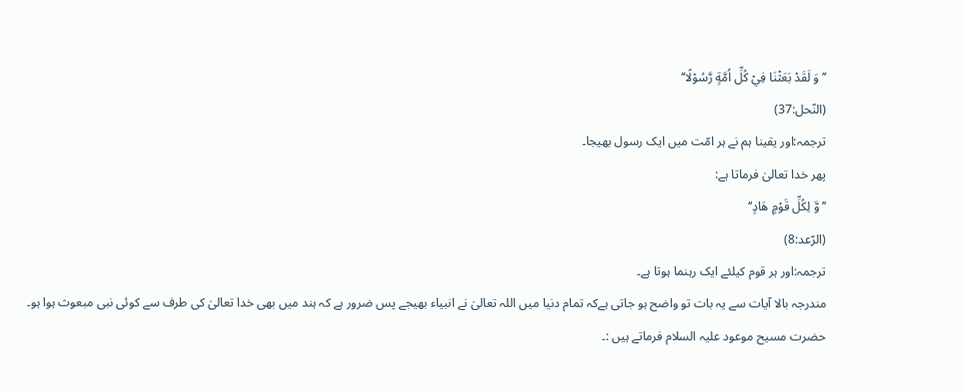’’وَ لَقَدْ بَعَثْنَا فِيْ كُلِّ اُمَّةٍ رَّسُوْلًا‘‘
(النّحل:37)
ترجمہ:اور یقینا ہم نے ہر امّت میں ایک رسول بھیجا۔
پھر خدا تعالیٰ فرماتا ہے:
’’وَّ لِكُلِّ قَوْمٍ هَادٍ‘‘
(الرّعد:8)
ترجمہ:اور ہر قوم کیلئے ایک رہنما ہوتا ہے۔
مندرجہ بالا آیات سے یہ بات تو واضح ہو جاتی ہےکہ تمام دنیا میں اللہ تعالیٰ نے انبیاء بھیجے پس ضرور ہے کہ ہند میں بھی خدا تعالیٰ کی طرف سے کوئی نبی مبعوث ہوا ہو۔
حضرت مسیح موعود علیہ السلام فرماتے ہیں :۔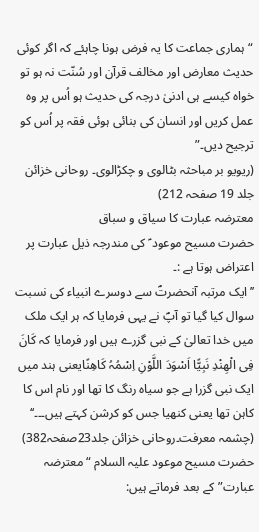“ہماری جماعت کا یہ فرض ہونا چاہئے کہ اگر کوئی حدیث معارض اور مخالف قرآن اور سُنّت نہ ہو تو خواہ کیسے ہی ادنیٰ درجہ کی حدیث ہو اُس پر وہ عمل کریں اور انسان کی بنائی ہوئی فقہ پر اُس کو ترجیح دیں۔”
(ریویو بر مباحثہ بٹالوی و چکڑالوی۔ روحانی خزائن جلد 19 صفحہ 212)
معترضہ عبارت کا سیاق و سباق
حضرت مسیح موعود ؑ کی مندرجہ ذیل عبارت پر اعتراض ہوتا ہے :۔
’’ایک مرتبہ آنحضرتؐ سے دوسرے انبیاء کی نسبت سوال کیا گیا تو آپؐ نے یہی فرمایا کہ ہر ایک ملک میں خدا تعالیٰ کے نبی گزرے ہیں اور فرمایا کہ کَانَ فِی الْھِنْدِ نَبِیًّا اَسْوَدَ اللَّوْنِ اِسْمُہُ کَاھِنًایعنی ہند میں ایک نبی گزرا ہے جو سیاہ رنگ کا تھا اور نام اس کا کاہن تھا یعنی کنھیا جس کو کرشن کہتے ہیں۔۔۔‘‘
(چشمہ معرفت۔روحانی خزائن جلد23صفحہ382)
حضرت مسیح موعود علیہ السلام “معترضہ عبارت”کے بعد فرماتے ہیں: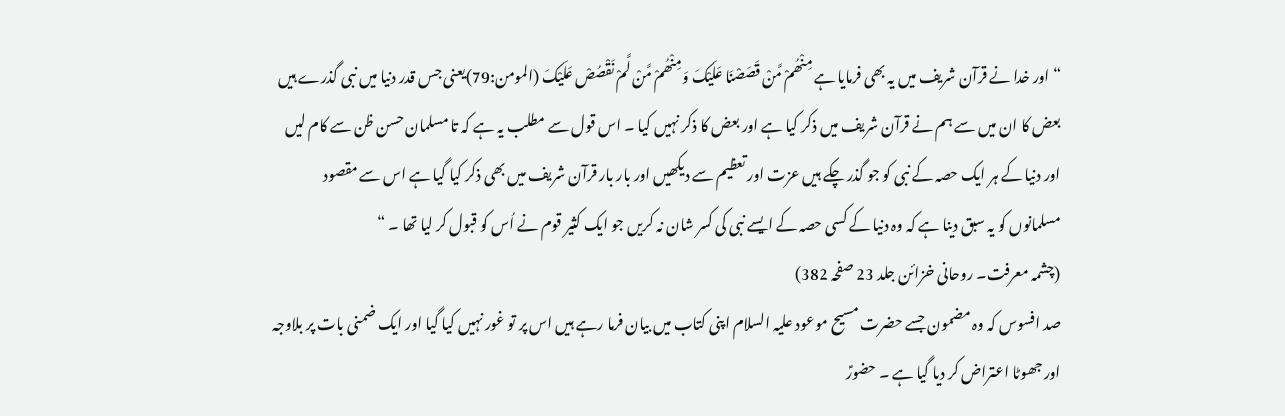“اور خدا نے قرآن شریف میں یہ بھی فرمایا ہے مِنْھُمْ مَّنْ قَصَصْنَا عَلَیْکَ وَمِنْھُمْ مَّنْ لَّمْ نَقْصُصْ عَلَیْکَ (المومن:79)یعنی جس قدر دنیا میں نبی گذرے ہیں بعض کا ان میں سے ہم نے قرآن شریف میں ذکر کیا ہے اور بعض کا ذکر نہیں کیا ۔ اس قول سے مطلب یہ ہے کہ تا مسلمان حسن ظن سے کام لیں اور دنیا کے ہر ایک حصہ کے نبی کو جو گذر چکے ہیں عزت اور تعظیم سے دیکھیں اور بار بار قرآن شریف میں بھی ذکر کیا گیا ہے اس سے مقصود مسلمانوں کو یہ سبق دینا ہے کہ وہ دنیا کے کسی حصہ کے ایسے نبی کی کسر شان نہ کریں جو ایک کثیر قوم نے اُس کو قبول کر لیا تھا ۔ “
(چشمہ معرفت۔ روحانی خزائن جلد 23 صفحہ 382)
صد افسوس کہ وہ مضمون جسے حضرت مسیح موعود علیہ السلام اپنی کتاب میں بیان فرما رہے ہیں اس پر تو غور نہیں کیا گیا اور ایک ضمنی بات پر بلاوجہ اور جھوٹا اعتراض کر دیا گیا ہے ۔ حضورؑ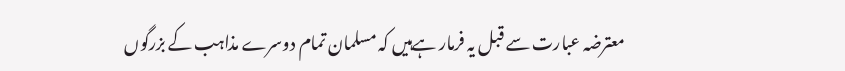معترضہ عبارت سے قبل یہ فرمار ہےہیں کہ مسلمان تمام دوسرے مذاہب کے بزرگوں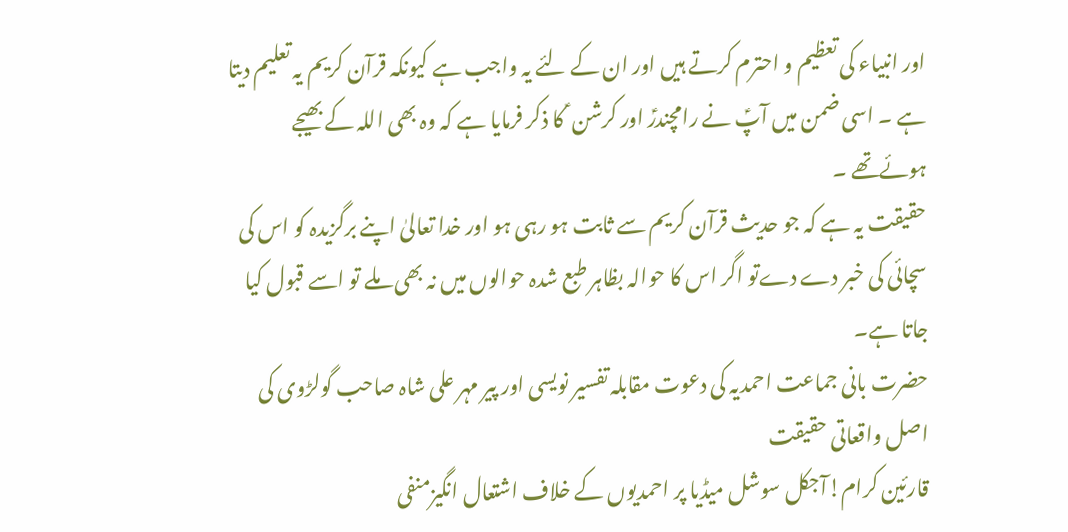اور انبیاء کی تعظیم و احترم کرتے ہیں اور ان کے لئے یہ واجب ہے کیونکہ قرآن کریم یہ تعلیم دیتا ہے ۔ اسی ضمن میں آپؑ نے رامچندرؑ اور کرشن ؑ کا ذکر فرمایا ہے کہ وہ بھی اللہ کے بھیجے ہوئےتھے ۔
حقیقت یہ ہے کہ جو حدیث قرآن کریم سے ثابت ہو رہی ہو اور خدا تعالیٰ اپنے برگزیدہ کو اس کی سچائی کی خبر دے دےتو اگر اس کا حوالہ بظاہر طبع شدہ حوالوں میں نہ بھی ملے تو اسے قبول کیا جاتا ہے۔
حضرت بانی جماعت احمدیہ کی دعوت مقابلہ تفسیر نویسی اور پیر مہر علی شاہ صاحب گولڑوی کی اصل واقعاتی حقیقت
قارئین کرام!آجکل سوشل میڈیا پر احمدیوں کے خلاف اشتعال انگیزمنفی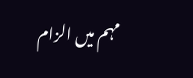مہم میں الزام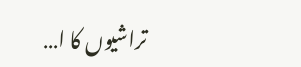تراشیوں کا ا…